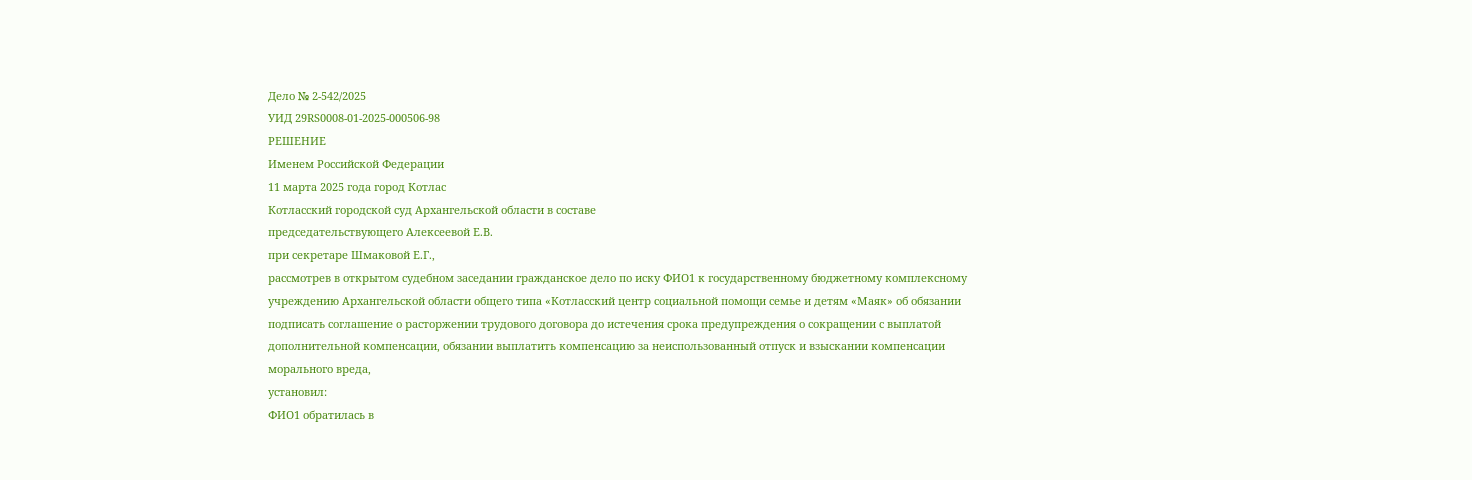Дело № 2-542/2025
УИД 29RS0008-01-2025-000506-98
РЕШЕНИЕ
Именем Российской Федерации
11 марта 2025 года город Котлас
Котласский городской суд Архангельской области в составе
председательствующего Алексеевой Е.В.
при секретаре Шмаковой Е.Г.,
рассмотрев в открытом судебном заседании гражданское дело по иску ФИО1 к государственному бюджетному комплексному учреждению Архангельской области общего типа «Котласский центр социальной помощи семье и детям «Маяк» об обязании подписать соглашение о расторжении трудового договора до истечения срока предупреждения о сокращении с выплатой дополнительной компенсации, обязании выплатить компенсацию за неиспользованный отпуск и взыскании компенсации морального вреда,
установил:
ФИО1 обратилась в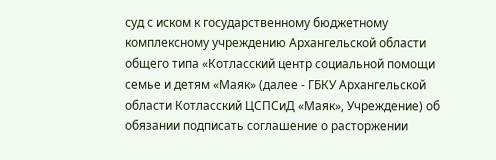суд с иском к государственному бюджетному комплексному учреждению Архангельской области общего типа «Котласский центр социальной помощи семье и детям «Маяк» (далее - ГБКУ Архангельской области Котласский ЦСПСиД «Маяк», Учреждение) об обязании подписать соглашение о расторжении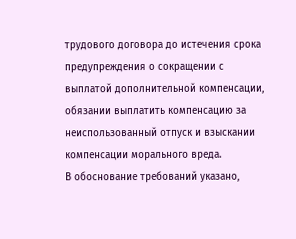трудового договора до истечения срока предупреждения о сокращении с выплатой дополнительной компенсации, обязании выплатить компенсацию за неиспользованный отпуск и взыскании компенсации морального вреда.
В обоснование требований указано,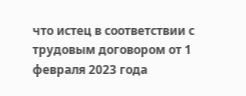что истец в соответствии с трудовым договором от 1 февраля 2023 года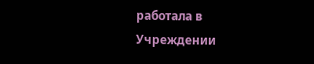работала в Учреждении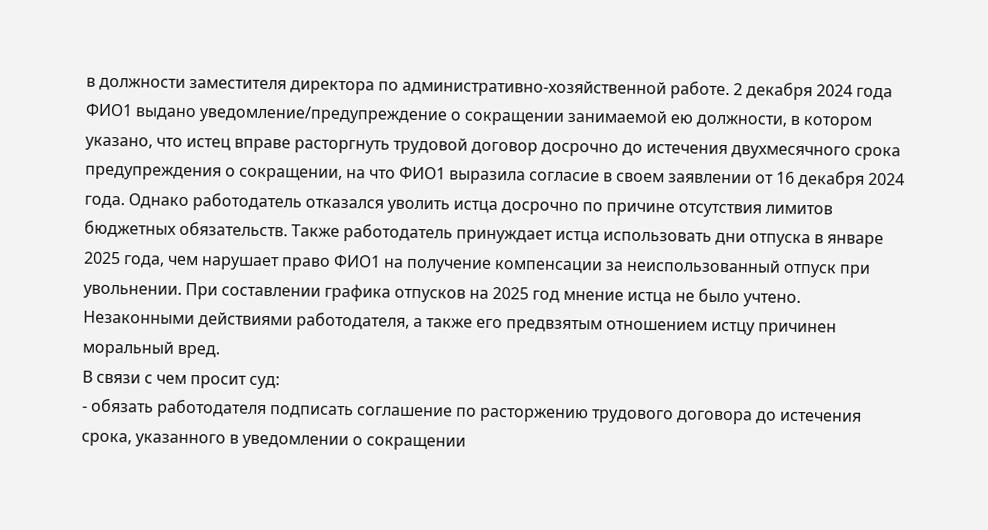в должности заместителя директора по административно-хозяйственной работе. 2 декабря 2024 года ФИО1 выдано уведомление/предупреждение о сокращении занимаемой ею должности, в котором указано, что истец вправе расторгнуть трудовой договор досрочно до истечения двухмесячного срока предупреждения о сокращении, на что ФИО1 выразила согласие в своем заявлении от 16 декабря 2024 года. Однако работодатель отказался уволить истца досрочно по причине отсутствия лимитов бюджетных обязательств. Также работодатель принуждает истца использовать дни отпуска в январе 2025 года, чем нарушает право ФИО1 на получение компенсации за неиспользованный отпуск при увольнении. При составлении графика отпусков на 2025 год мнение истца не было учтено. Незаконными действиями работодателя, а также его предвзятым отношением истцу причинен моральный вред.
В связи с чем просит суд:
- обязать работодателя подписать соглашение по расторжению трудового договора до истечения срока, указанного в уведомлении о сокращении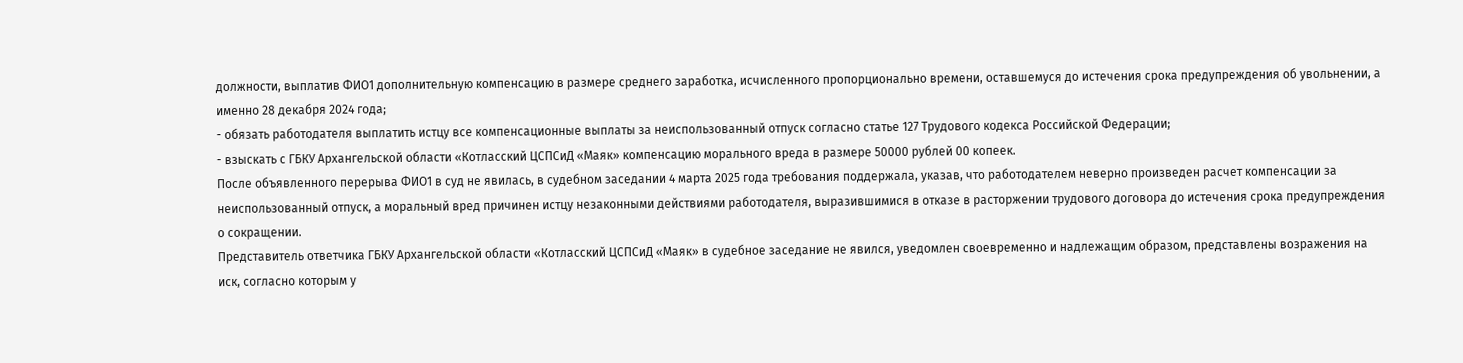должности, выплатив ФИО1 дополнительную компенсацию в размере среднего заработка, исчисленного пропорционально времени, оставшемуся до истечения срока предупреждения об увольнении, а именно 28 декабря 2024 года;
- обязать работодателя выплатить истцу все компенсационные выплаты за неиспользованный отпуск согласно статье 127 Трудового кодекса Российской Федерации;
- взыскать с ГБКУ Архангельской области «Котласский ЦСПСиД «Маяк» компенсацию морального вреда в размере 50000 рублей 00 копеек.
После объявленного перерыва ФИО1 в суд не явилась, в судебном заседании 4 марта 2025 года требования поддержала, указав, что работодателем неверно произведен расчет компенсации за неиспользованный отпуск, а моральный вред причинен истцу незаконными действиями работодателя, выразившимися в отказе в расторжении трудового договора до истечения срока предупреждения о сокращении.
Представитель ответчика ГБКУ Архангельской области «Котласский ЦСПСиД «Маяк» в судебное заседание не явился, уведомлен своевременно и надлежащим образом, представлены возражения на иск, согласно которым у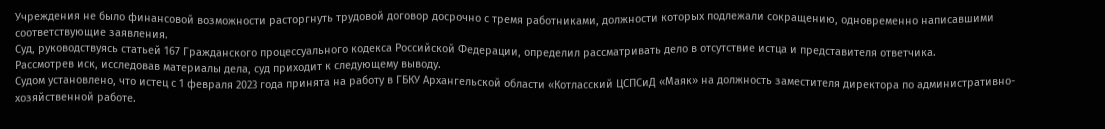Учреждения не было финансовой возможности расторгнуть трудовой договор досрочно с тремя работниками, должности которых подлежали сокращению, одновременно написавшими соответствующие заявления.
Суд, руководствуясь статьей 167 Гражданского процессуального кодекса Российской Федерации, определил рассматривать дело в отсутствие истца и представителя ответчика.
Рассмотрев иск, исследовав материалы дела, суд приходит к следующему выводу.
Судом установлено, что истец с 1 февраля 2023 года принята на работу в ГБКУ Архангельской области «Котласский ЦСПСиД «Маяк» на должность заместителя директора по административно-хозяйственной работе.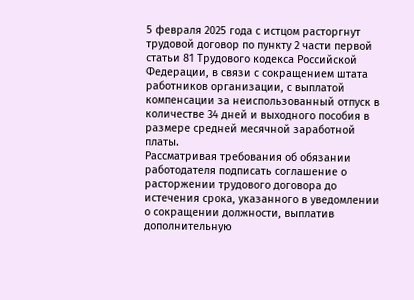5 февраля 2025 года с истцом расторгнут трудовой договор по пункту 2 части первой статьи 81 Трудового кодекса Российской Федерации, в связи с сокращением штата работников организации, с выплатой компенсации за неиспользованный отпуск в количестве 34 дней и выходного пособия в размере средней месячной заработной платы.
Рассматривая требования об обязании работодателя подписать соглашение о расторжении трудового договора до истечения срока, указанного в уведомлении о сокращении должности, выплатив дополнительную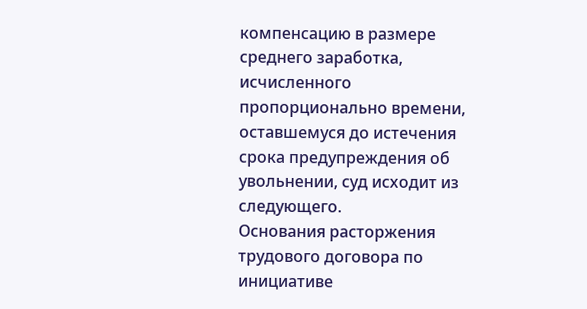компенсацию в размере среднего заработка, исчисленного пропорционально времени, оставшемуся до истечения срока предупреждения об увольнении, суд исходит из следующего.
Основания расторжения трудового договора по инициативе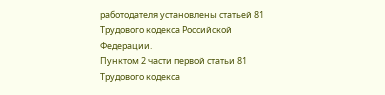работодателя установлены статьей 81 Трудового кодекса Российской Федерации.
Пунктом 2 части первой статьи 81 Трудового кодекса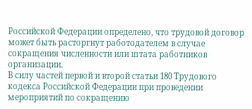Российской Федерации определено, что трудовой договор может быть расторгнут работодателем в случае сокращения численности или штата работников организации.
В силу частей первой и второй статьи 180 Трудового кодекса Российской Федерации при проведении мероприятий по сокращению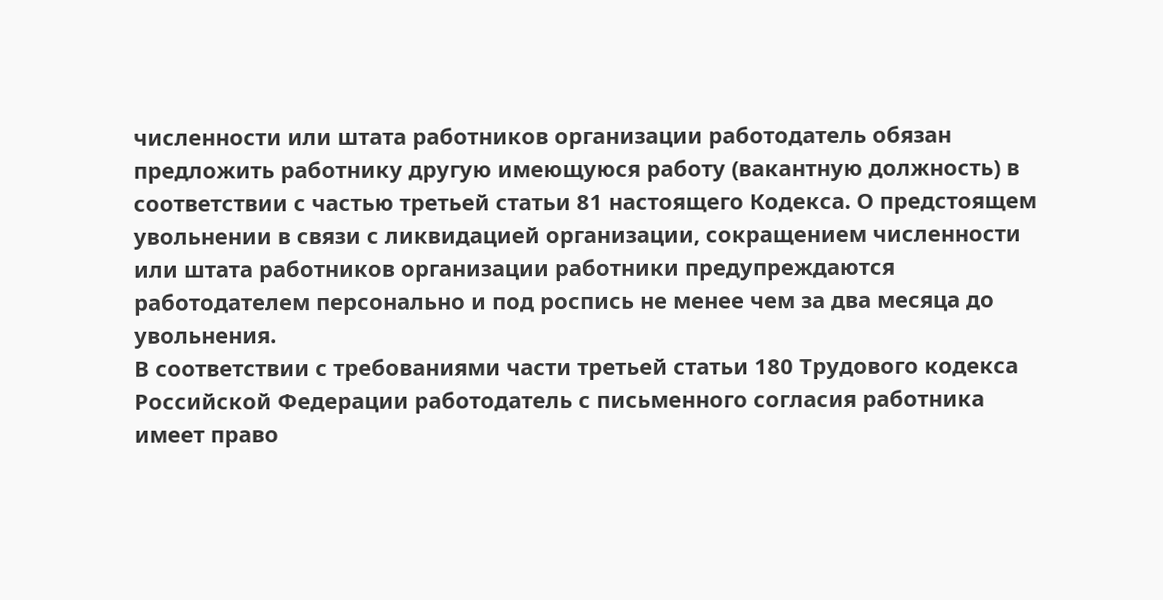численности или штата работников организации работодатель обязан предложить работнику другую имеющуюся работу (вакантную должность) в соответствии с частью третьей статьи 81 настоящего Кодекса. О предстоящем увольнении в связи с ликвидацией организации, сокращением численности или штата работников организации работники предупреждаются работодателем персонально и под роспись не менее чем за два месяца до увольнения.
В соответствии с требованиями части третьей статьи 180 Трудового кодекса Российской Федерации работодатель с письменного согласия работника имеет право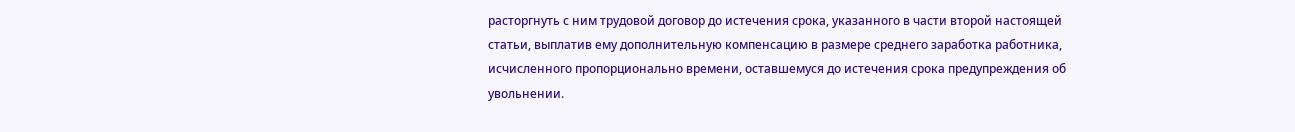расторгнуть с ним трудовой договор до истечения срока, указанного в части второй настоящей статьи, выплатив ему дополнительную компенсацию в размере среднего заработка работника, исчисленного пропорционально времени, оставшемуся до истечения срока предупреждения об увольнении.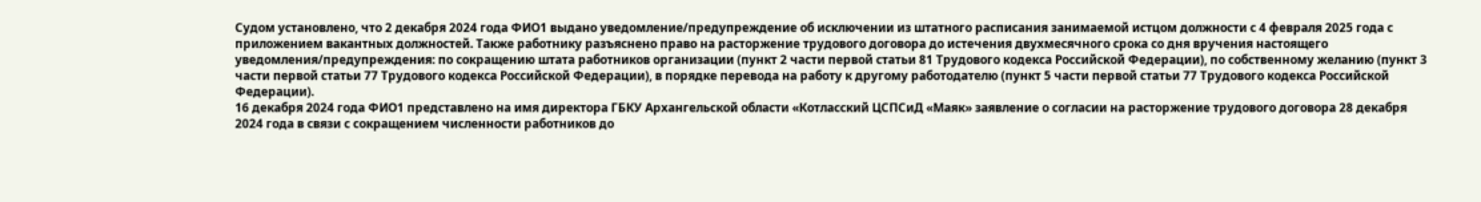Судом установлено, что 2 декабря 2024 года ФИО1 выдано уведомление/предупреждение об исключении из штатного расписания занимаемой истцом должности с 4 февраля 2025 года с приложением вакантных должностей. Также работнику разъяснено право на расторжение трудового договора до истечения двухмесячного срока со дня вручения настоящего уведомления/предупреждения: по сокращению штата работников организации (пункт 2 части первой статьи 81 Трудового кодекса Российской Федерации), по собственному желанию (пункт 3 части первой статьи 77 Трудового кодекса Российской Федерации), в порядке перевода на работу к другому работодателю (пункт 5 части первой статьи 77 Трудового кодекса Российской Федерации).
16 декабря 2024 года ФИО1 представлено на имя директора ГБКУ Архангельской области «Котласский ЦСПСиД «Маяк» заявление о согласии на расторжение трудового договора 28 декабря 2024 года в связи с сокращением численности работников до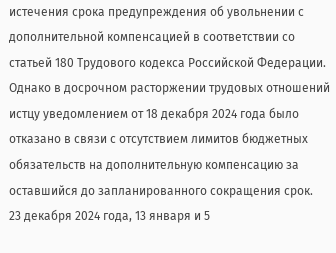истечения срока предупреждения об увольнении с дополнительной компенсацией в соответствии со статьей 180 Трудового кодекса Российской Федерации.
Однако в досрочном расторжении трудовых отношений истцу уведомлением от 18 декабря 2024 года было отказано в связи с отсутствием лимитов бюджетных обязательств на дополнительную компенсацию за оставшийся до запланированного сокращения срок.
23 декабря 2024 года, 13 января и 5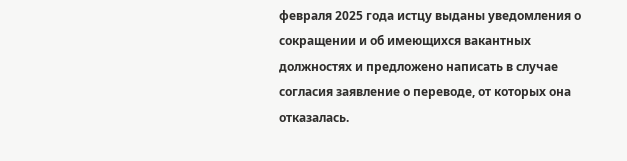февраля 2025 года истцу выданы уведомления о сокращении и об имеющихся вакантных должностях и предложено написать в случае согласия заявление о переводе, от которых она отказалась.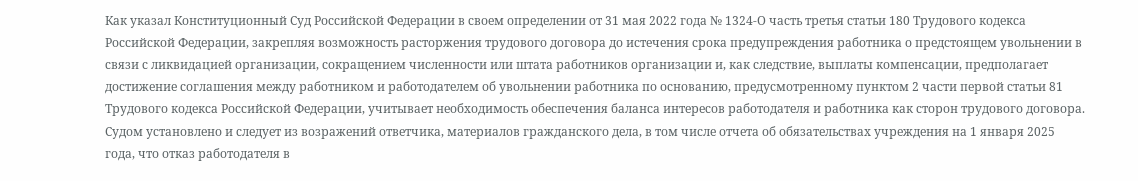Как указал Конституционный Суд Российской Федерации в своем определении от 31 мая 2022 года № 1324-О часть третья статьи 180 Трудового кодекса Российской Федерации, закрепляя возможность расторжения трудового договора до истечения срока предупреждения работника о предстоящем увольнении в связи с ликвидацией организации, сокращением численности или штата работников организации и, как следствие, выплаты компенсации, предполагает достижение соглашения между работником и работодателем об увольнении работника по основанию, предусмотренному пунктом 2 части первой статьи 81 Трудового кодекса Российской Федерации, учитывает необходимость обеспечения баланса интересов работодателя и работника как сторон трудового договора.
Судом установлено и следует из возражений ответчика, материалов гражданского дела, в том числе отчета об обязательствах учреждения на 1 января 2025 года, что отказ работодателя в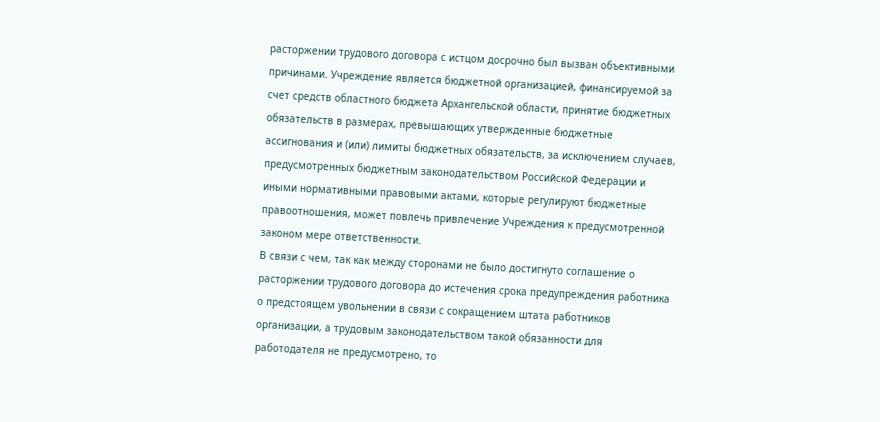расторжении трудового договора с истцом досрочно был вызван объективными причинами. Учреждение является бюджетной организацией, финансируемой за счет средств областного бюджета Архангельской области, принятие бюджетных обязательств в размерах, превышающих утвержденные бюджетные ассигнования и (или) лимиты бюджетных обязательств, за исключением случаев, предусмотренных бюджетным законодательством Российской Федерации и иными нормативными правовыми актами, которые регулируют бюджетные правоотношения, может повлечь привлечение Учреждения к предусмотренной законом мере ответственности.
В связи с чем, так как между сторонами не было достигнуто соглашение о расторжении трудового договора до истечения срока предупреждения работника о предстоящем увольнении в связи с сокращением штата работников организации, а трудовым законодательством такой обязанности для работодателя не предусмотрено, то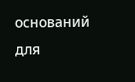оснований для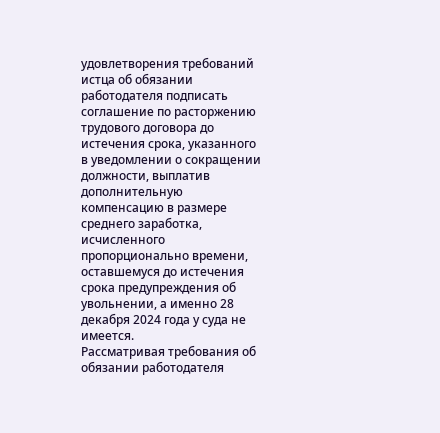удовлетворения требований истца об обязании работодателя подписать соглашение по расторжению трудового договора до истечения срока, указанного в уведомлении о сокращении должности, выплатив дополнительную компенсацию в размере среднего заработка, исчисленного пропорционально времени, оставшемуся до истечения срока предупреждения об увольнении, а именно 28 декабря 2024 года у суда не имеется.
Рассматривая требования об обязании работодателя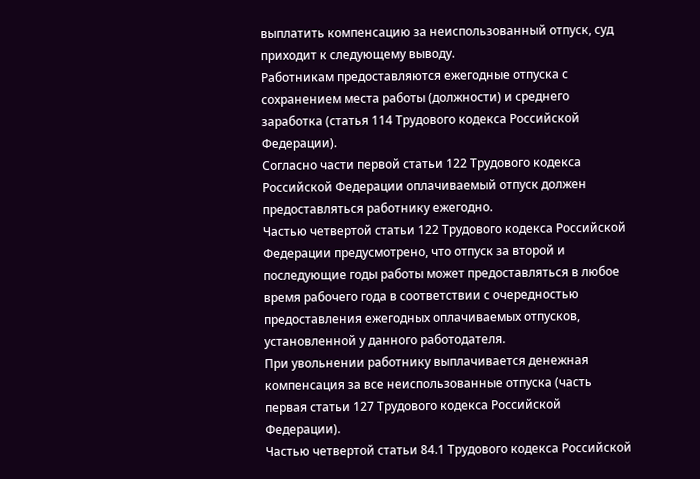выплатить компенсацию за неиспользованный отпуск, суд приходит к следующему выводу.
Работникам предоставляются ежегодные отпуска с сохранением места работы (должности) и среднего заработка (статья 114 Трудового кодекса Российской Федерации).
Согласно части первой статьи 122 Трудового кодекса Российской Федерации оплачиваемый отпуск должен предоставляться работнику ежегодно.
Частью четвертой статьи 122 Трудового кодекса Российской Федерации предусмотрено, что отпуск за второй и последующие годы работы может предоставляться в любое время рабочего года в соответствии с очередностью предоставления ежегодных оплачиваемых отпусков, установленной у данного работодателя.
При увольнении работнику выплачивается денежная компенсация за все неиспользованные отпуска (часть первая статьи 127 Трудового кодекса Российской Федерации).
Частью четвертой статьи 84.1 Трудового кодекса Российской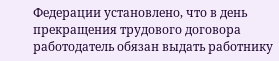Федерации установлено, что в день прекращения трудового договора работодатель обязан выдать работнику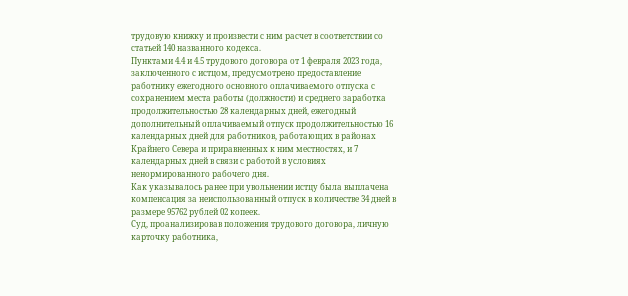трудовую книжку и произвести с ним расчет в соответствии со статьей 140 названного кодекса.
Пунктами 4.4 и 4.5 трудового договора от 1 февраля 2023 года, заключенного с истцом, предусмотрено предоставление работнику ежегодного основного оплачиваемого отпуска с сохранением места работы (должности) и среднего заработка продолжительностью 28 календарных дней, ежегодный дополнительный оплачиваемый отпуск продолжительностью 16 календарных дней для работников, работающих в районах Крайнего Севера и приравненных к ним местностях, и 7 календарных дней в связи с работой в условиях ненормированного рабочего дня.
Как указывалось ранее при увольнении истцу была выплачена компенсация за неиспользованный отпуск в количестве 34 дней в размере 95762 рублей 02 копеек.
Суд, проанализировав положения трудового договора, личную карточку работника,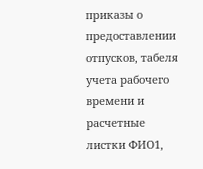приказы о предоставлении отпусков, табеля учета рабочего времени и расчетные листки ФИО1,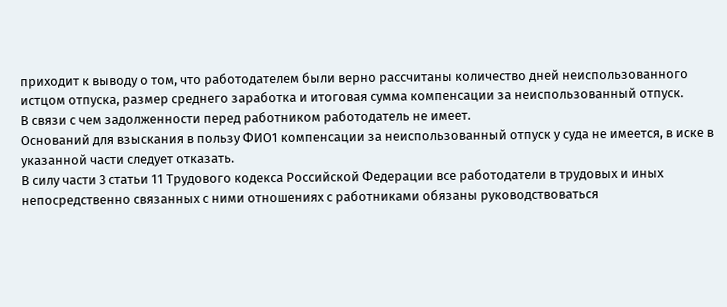приходит к выводу о том, что работодателем были верно рассчитаны количество дней неиспользованного истцом отпуска, размер среднего заработка и итоговая сумма компенсации за неиспользованный отпуск.
В связи с чем задолженности перед работником работодатель не имеет.
Оснований для взыскания в пользу ФИО1 компенсации за неиспользованный отпуск у суда не имеется, в иске в указанной части следует отказать.
В силу части 3 статьи 11 Трудового кодекса Российской Федерации все работодатели в трудовых и иных непосредственно связанных с ними отношениях с работниками обязаны руководствоваться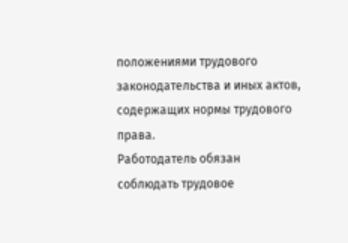положениями трудового законодательства и иных актов, содержащих нормы трудового права.
Работодатель обязан соблюдать трудовое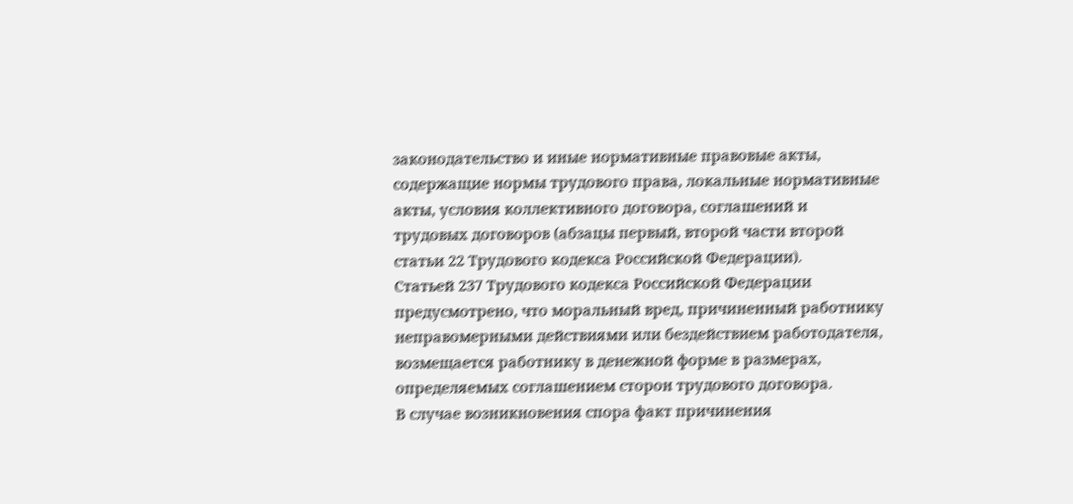законодательство и иные нормативные правовые акты, содержащие нормы трудового права, локальные нормативные акты, условия коллективного договора, соглашений и трудовых договоров (абзацы первый, второй части второй статьи 22 Трудового кодекса Российской Федерации).
Статьей 237 Трудового кодекса Российской Федерации предусмотрено, что моральный вред, причиненный работнику неправомерными действиями или бездействием работодателя, возмещается работнику в денежной форме в размерах, определяемых соглашением сторон трудового договора.
В случае возникновения спора факт причинения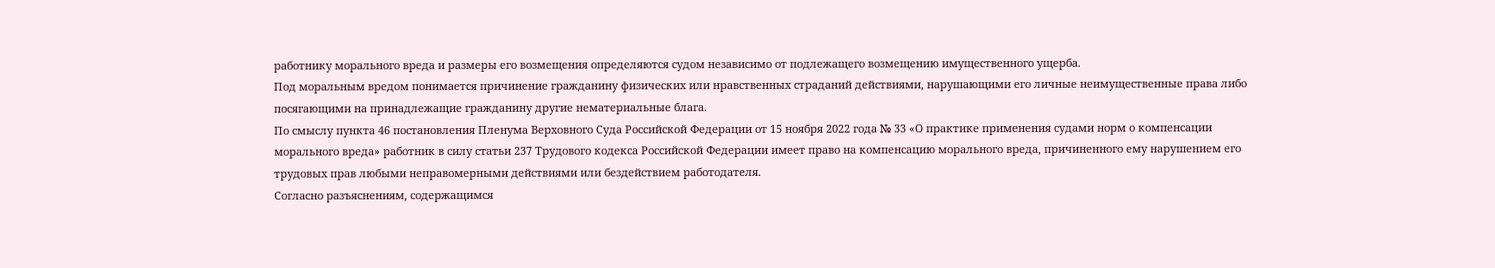работнику морального вреда и размеры его возмещения определяются судом независимо от подлежащего возмещению имущественного ущерба.
Под моральным вредом понимается причинение гражданину физических или нравственных страданий действиями, нарушающими его личные неимущественные права либо посягающими на принадлежащие гражданину другие нематериальные блага.
По смыслу пункта 46 постановления Пленума Верховного Суда Российской Федерации от 15 ноября 2022 года № 33 «О практике применения судами норм о компенсации морального вреда» работник в силу статьи 237 Трудового кодекса Российской Федерации имеет право на компенсацию морального вреда, причиненного ему нарушением его трудовых прав любыми неправомерными действиями или бездействием работодателя.
Согласно разъяснениям, содержащимся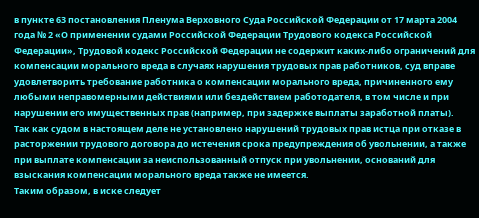в пункте 63 постановления Пленума Верховного Суда Российской Федерации от 17 марта 2004 года № 2 «О применении судами Российской Федерации Трудового кодекса Российской Федерации», Трудовой кодекс Российской Федерации не содержит каких-либо ограничений для компенсации морального вреда в случаях нарушения трудовых прав работников, суд вправе удовлетворить требование работника о компенсации морального вреда, причиненного ему любыми неправомерными действиями или бездействием работодателя, в том числе и при нарушении его имущественных прав (например, при задержке выплаты заработной платы).
Так как судом в настоящем деле не установлено нарушений трудовых прав истца при отказе в расторжении трудового договора до истечения срока предупреждения об увольнении, а также при выплате компенсации за неиспользованный отпуск при увольнении, оснований для взыскания компенсации морального вреда также не имеется.
Таким образом, в иске следует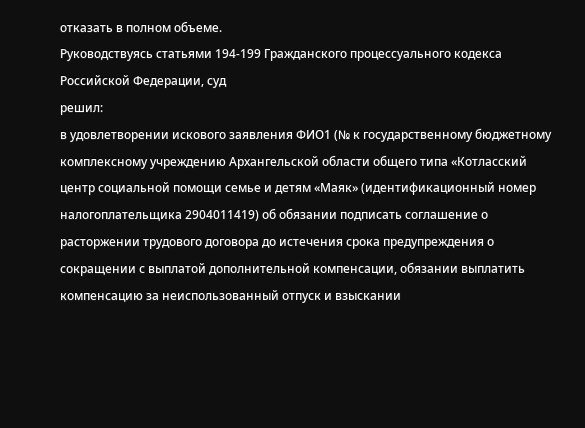отказать в полном объеме.
Руководствуясь статьями 194-199 Гражданского процессуального кодекса Российской Федерации, суд
решил:
в удовлетворении искового заявления ФИО1 (№ к государственному бюджетному комплексному учреждению Архангельской области общего типа «Котласский центр социальной помощи семье и детям «Маяк» (идентификационный номер налогоплательщика 2904011419) об обязании подписать соглашение о расторжении трудового договора до истечения срока предупреждения о сокращении с выплатой дополнительной компенсации, обязании выплатить компенсацию за неиспользованный отпуск и взыскании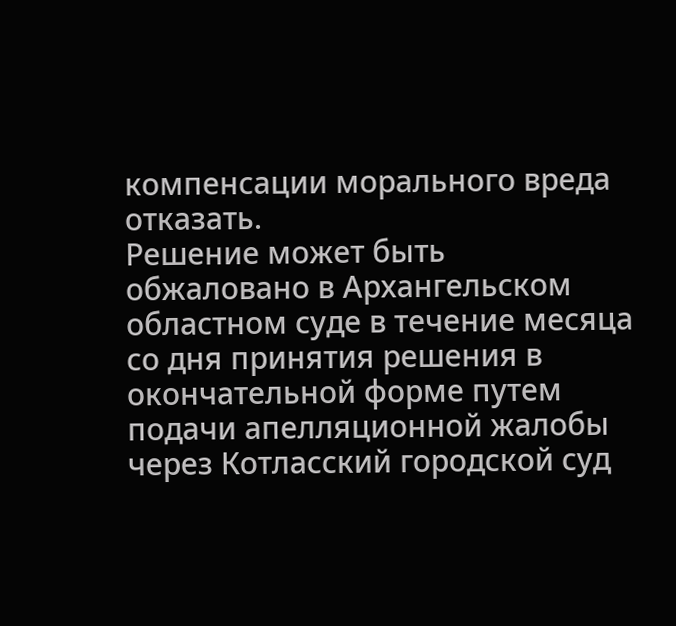компенсации морального вреда отказать.
Решение может быть обжаловано в Архангельском областном суде в течение месяца со дня принятия решения в окончательной форме путем подачи апелляционной жалобы через Котласский городской суд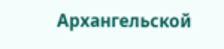Архангельской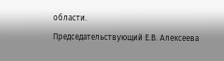области.
Председательствующий Е.В. Алексеева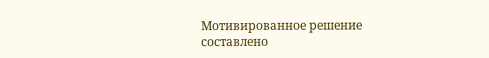Мотивированное решение составлено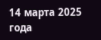14 марта 2025 года